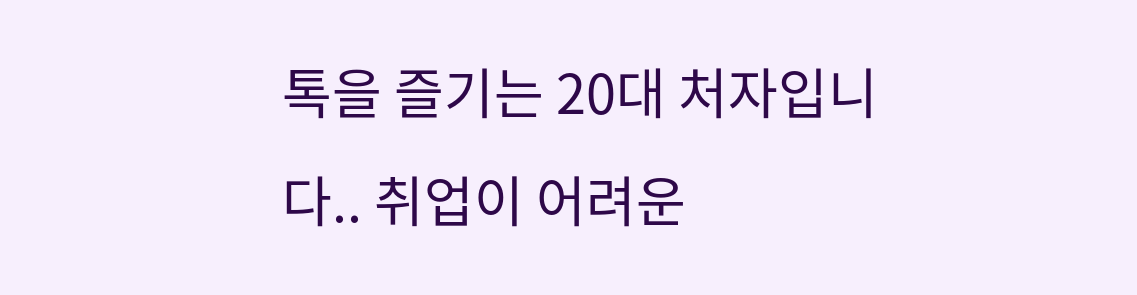톡을 즐기는 20대 처자입니다.. 취업이 어려운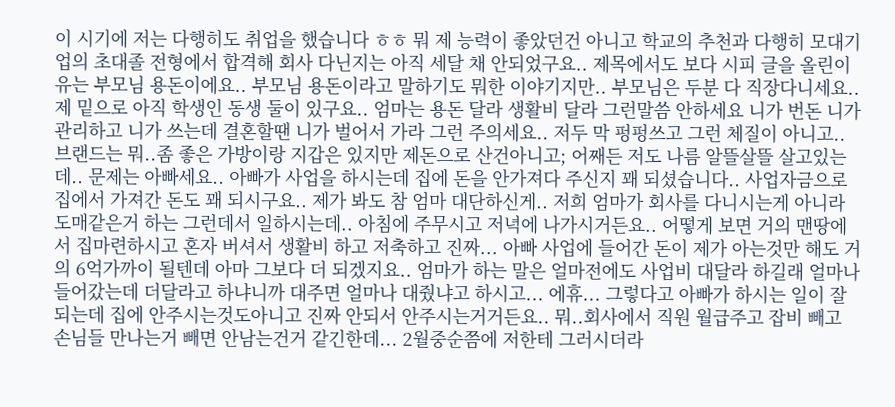이 시기에 저는 다행히도 취업을 했습니다 ㅎㅎ 뭐 제 능력이 좋았던건 아니고 학교의 추천과 다행히 모대기업의 초대졸 전형에서 합격해 회사 다닌지는 아직 세달 채 안되었구요.. 제목에서도 보다 시피 글을 올린이유는 부모님 용돈이에요.. 부모님 용돈이라고 말하기도 뭐한 이야기지만.. 부모님은 두분 다 직장다니세요.. 제 밑으로 아직 학생인 동생 둘이 있구요.. 엄마는 용돈 달라 생활비 달라 그런말씀 안하세요 니가 번돈 니가 관리하고 니가 쓰는데 결혼할땐 니가 벌어서 가라 그런 주의세요.. 저두 막 펑펑쓰고 그런 체질이 아니고.. 브랜드는 뭐..좀 좋은 가방이랑 지갑은 있지만 제돈으로 산건아니고; 어째든 저도 나름 알뜰살뜰 살고있는데.. 문제는 아빠세요.. 아빠가 사업을 하시는데 집에 돈을 안가져다 주신지 꽤 되셨습니다.. 사업자금으로 집에서 가져간 돈도 꽤 되시구요.. 제가 봐도 참 엄마 대단하신게.. 저희 엄마가 회사를 다니시는게 아니라 도매같은거 하는 그런데서 일하시는데.. 아침에 주무시고 저녁에 나가시거든요.. 어떻게 보면 거의 맨땅에서 집마련하시고 혼자 버셔서 생활비 하고 저축하고 진짜... 아빠 사업에 들어간 돈이 제가 아는것만 해도 거의 6억가까이 될텐데 아마 그보다 더 되겠지요.. 엄마가 하는 말은 얼마전에도 사업비 대달라 하길래 얼마나 들어갔는데 더달라고 하냐니까 대주면 얼마나 대줬냐고 하시고... 에휴... 그렇다고 아빠가 하시는 일이 잘 되는데 집에 안주시는것도아니고 진짜 안되서 안주시는거거든요.. 뭐..회사에서 직원 월급주고 잡비 빼고 손님들 만나는거 빼면 안남는건거 같긴한데... 2월중순쯤에 저한테 그러시더라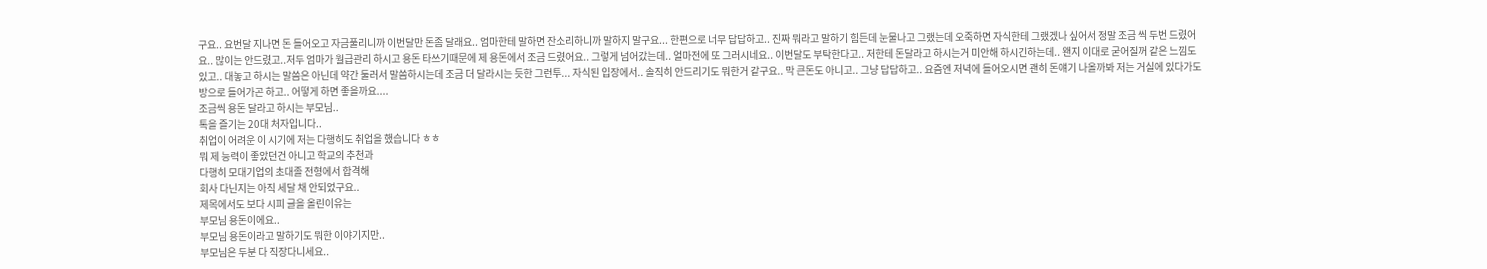구요.. 요번달 지나면 돈 들어오고 자금풀리니까 이번달만 돈좀 달래요.. 엄마한테 말하면 잔소리하니까 말하지 말구요... 한편으로 너무 답답하고.. 진짜 뭐라고 말하기 힘든데 눈물나고 그랬는데 오죽하면 자식한테 그랬겠나 싶어서 정말 조금 씩 두번 드렸어요.. 많이는 안드렸고..저두 엄마가 월급관리 하시고 용돈 타쓰기때문에 제 용돈에서 조금 드렸어요.. 그렇게 넘어갔는데.. 얼마전에 또 그러시네요.. 이번달도 부탁한다고.. 저한테 돈달라고 하시는거 미안해 하시긴하는데.. 왠지 이대로 굳어질꺼 같은 느낌도 있고.. 대놓고 하시는 말씀은 아닌데 약간 둘러서 말씀하시는데 조금 더 달라시는 듯한 그런투... 자식된 입장에서.. 솔직히 안드리기도 뭐한거 같구요.. 막 큰돈도 아니고.. 그냥 답답하고.. 요즘엔 저녁에 들어오시면 괜히 돈얘기 나올까봐 저는 거실에 있다가도 방으로 들어가곤 하고.. 어떻게 하면 좋을까요....
조금씩 용돈 달라고 하시는 부모님..
톡을 즐기는 20대 처자입니다..
취업이 어려운 이 시기에 저는 다행히도 취업을 했습니다 ㅎㅎ
뭐 제 능력이 좋았던건 아니고 학교의 추천과
다행히 모대기업의 초대졸 전형에서 합격해
회사 다닌지는 아직 세달 채 안되었구요..
제목에서도 보다 시피 글을 올린이유는
부모님 용돈이에요..
부모님 용돈이라고 말하기도 뭐한 이야기지만..
부모님은 두분 다 직장다니세요..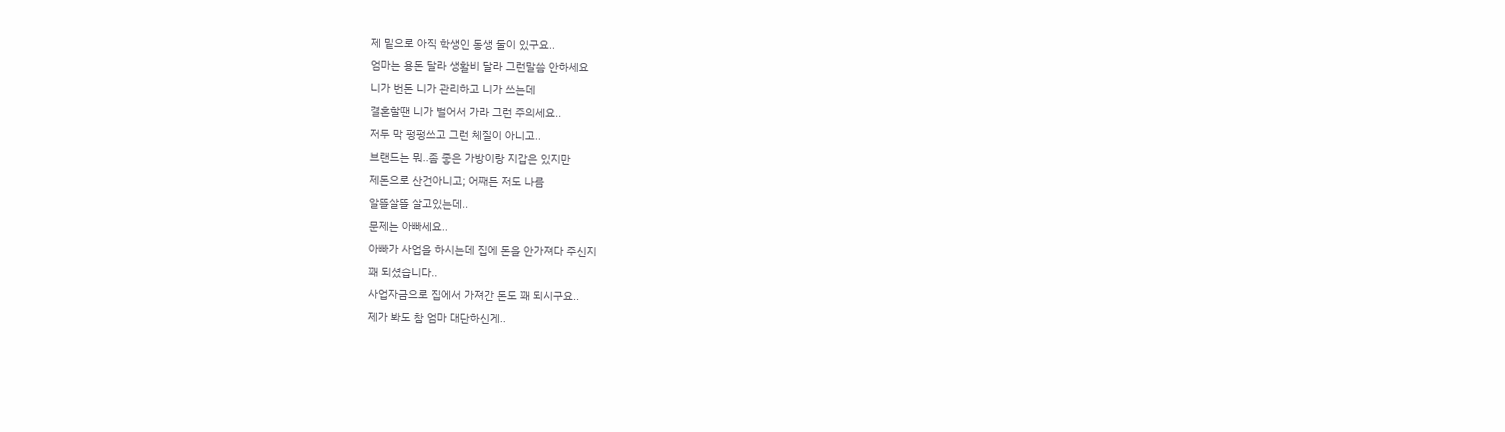제 밑으로 아직 학생인 동생 둘이 있구요..
엄마는 용돈 달라 생활비 달라 그런말씀 안하세요
니가 번돈 니가 관리하고 니가 쓰는데
결혼할땐 니가 벌어서 가라 그런 주의세요..
저두 막 펑펑쓰고 그런 체질이 아니고..
브랜드는 뭐..좀 좋은 가방이랑 지갑은 있지만
제돈으로 산건아니고; 어째든 저도 나름
알뜰살뜰 살고있는데..
문제는 아빠세요..
아빠가 사업을 하시는데 집에 돈을 안가져다 주신지
꽤 되셨습니다..
사업자금으로 집에서 가져간 돈도 꽤 되시구요..
제가 봐도 참 엄마 대단하신게..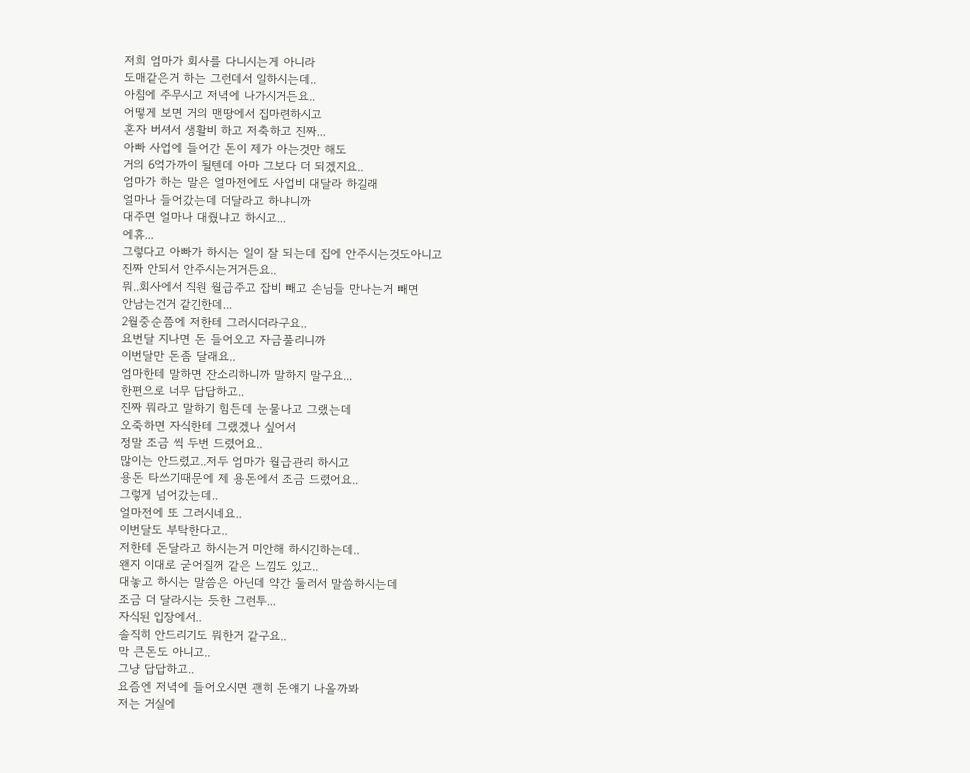저희 엄마가 회사를 다니시는게 아니라
도매같은거 하는 그런데서 일하시는데..
아침에 주무시고 저녁에 나가시거든요..
어떻게 보면 거의 맨땅에서 집마련하시고
혼자 버셔서 생활비 하고 저축하고 진짜...
아빠 사업에 들어간 돈이 제가 아는것만 해도
거의 6억가까이 될텐데 아마 그보다 더 되겠지요..
엄마가 하는 말은 얼마전에도 사업비 대달라 하길래
얼마나 들어갔는데 더달라고 하냐니까
대주면 얼마나 대줬냐고 하시고...
에휴...
그렇다고 아빠가 하시는 일이 잘 되는데 집에 안주시는것도아니고
진짜 안되서 안주시는거거든요..
뭐..회사에서 직원 월급주고 잡비 빼고 손님들 만나는거 빼면
안남는건거 같긴한데...
2월중순쯤에 저한테 그러시더라구요..
요번달 지나면 돈 들어오고 자금풀리니까
이번달만 돈좀 달래요..
엄마한테 말하면 잔소리하니까 말하지 말구요...
한편으로 너무 답답하고..
진짜 뭐라고 말하기 힘든데 눈물나고 그랬는데
오죽하면 자식한테 그랬겠나 싶어서
정말 조금 씩 두번 드렸어요..
많이는 안드렸고..저두 엄마가 월급관리 하시고
용돈 타쓰기때문에 제 용돈에서 조금 드렸어요..
그렇게 넘어갔는데..
얼마전에 또 그러시네요..
이번달도 부탁한다고..
저한테 돈달라고 하시는거 미안해 하시긴하는데..
왠지 이대로 굳어질꺼 같은 느낌도 있고..
대놓고 하시는 말씀은 아닌데 약간 둘러서 말씀하시는데
조금 더 달라시는 듯한 그런투...
자식된 입장에서..
솔직히 안드리기도 뭐한거 같구요..
막 큰돈도 아니고..
그냥 답답하고..
요즘엔 저녁에 들어오시면 괜히 돈얘기 나올까봐
저는 거실에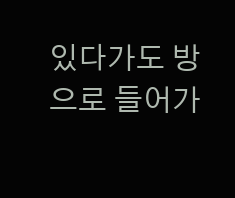있다가도 방으로 들어가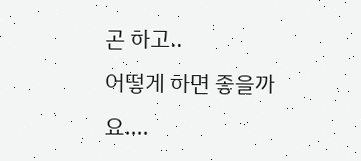곤 하고..
어떻게 하면 좋을까요....